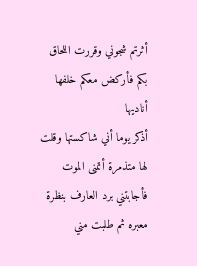أثرتم شجوني وقررت اللحاق بكم فأركض معكم خلفها أناديها
أذكر يوما أني شاكستها وقلت لها متذمرة أتمنى الموت فأجابتني برد العارف بنظرة معبره ثم طلبت مني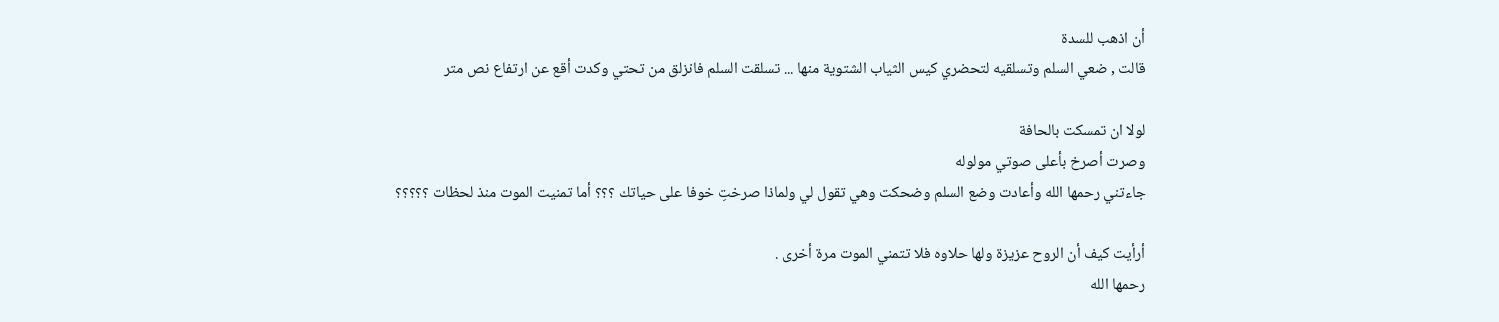أن اذهب للسدة
قالت , ضعي السلم وتسلقيه لتحضري كيس الثياب الشتوية منها ... تسلقت السلم فانزلق من تحتي وكدت أقع عن ارتفاع نص متر

لولا ان تمسكت بالحافة
وصرت أصرخ بأعلى صوتي مولوله
جاءتني رحمها الله وأعادت وضع السلم وضحكت وهي تقول لي ولماذا صرختِ خوفا على حياتك ؟؟؟ أما تمنيت الموت منذ لحظات ؟؟؟؟؟

أرأيت كيف أن الروح عزيزة ولها حلاوه فلا تتمني الموت مرة أخرى .
رحمها الله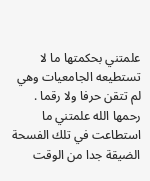علمتني بحكمتها ما لا تستطيعه الجامعيات وهي لم تتقن حرفا ولا رقما .
رحمها الله علمتني ما استطاعت في تلك الفسحة الضيقة جدا من الوقت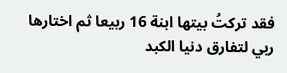فقد تركتُ بيتها ابنة 16 ربيعا ثم اختارها ربي لتفارق دنيا الكبد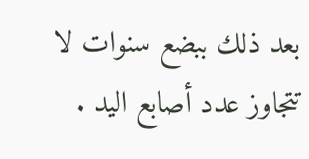بعد ذلك ببضع سنوات لا تتجاوز عدد أصابع اليد .